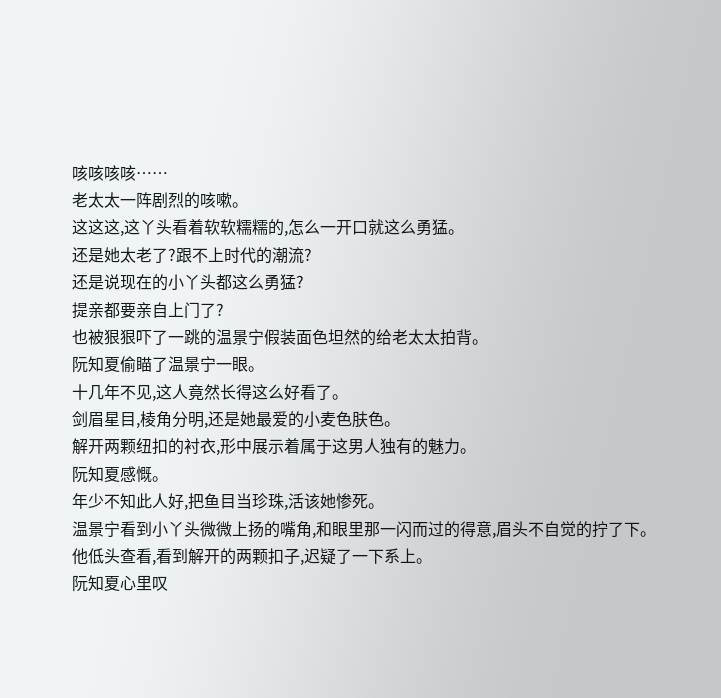咳咳咳咳……
老太太一阵剧烈的咳嗽。
这这这,这丫头看着软软糯糯的,怎么一开口就这么勇猛。
还是她太老了?跟不上时代的潮流?
还是说现在的小丫头都这么勇猛?
提亲都要亲自上门了?
也被狠狠吓了一跳的温景宁假装面色坦然的给老太太拍背。
阮知夏偷瞄了温景宁一眼。
十几年不见,这人竟然长得这么好看了。
剑眉星目,棱角分明,还是她最爱的小麦色肤色。
解开两颗纽扣的衬衣,形中展示着属于这男人独有的魅力。
阮知夏感慨。
年少不知此人好,把鱼目当珍珠,活该她惨死。
温景宁看到小丫头微微上扬的嘴角,和眼里那一闪而过的得意,眉头不自觉的拧了下。
他低头查看,看到解开的两颗扣子,迟疑了一下系上。
阮知夏心里叹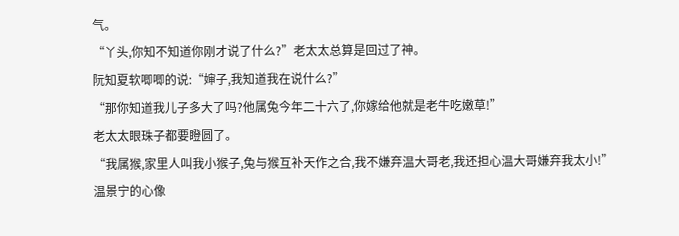气。
“丫头,你知不知道你刚才说了什么?”老太太总算是回过了神。
阮知夏软唧唧的说:“婶子,我知道我在说什么?”
“那你知道我儿子多大了吗?他属兔今年二十六了,你嫁给他就是老牛吃嫩草!”
老太太眼珠子都要瞪圆了。
“我属猴,家里人叫我小猴子,兔与猴互补天作之合,我不嫌弃温大哥老,我还担心温大哥嫌弃我太小!”
温景宁的心像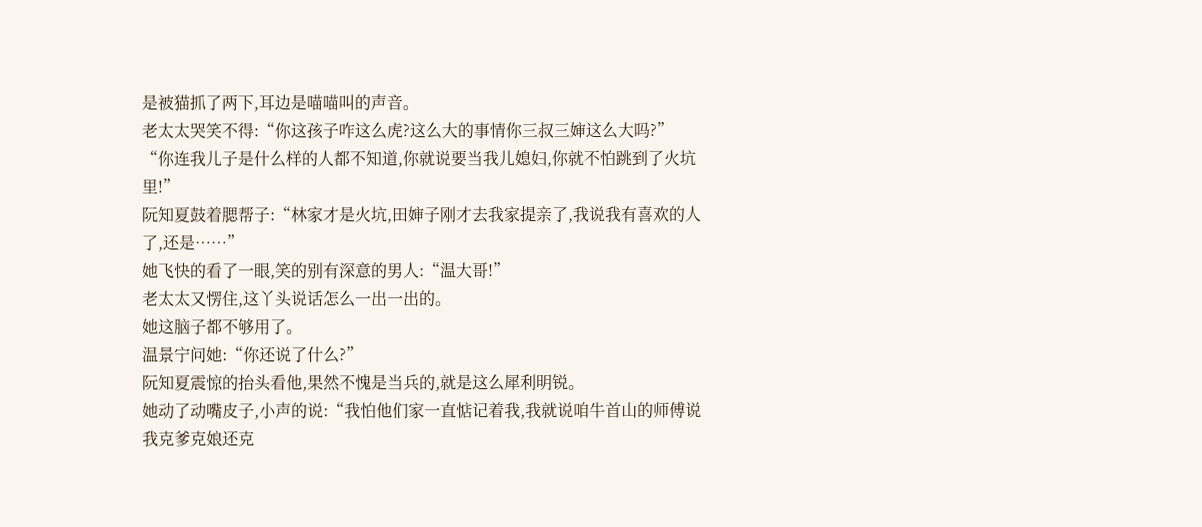是被猫抓了两下,耳边是喵喵叫的声音。
老太太哭笑不得:“你这孩子咋这么虎?这么大的事情你三叔三婶这么大吗?”
“你连我儿子是什么样的人都不知道,你就说要当我儿媳妇,你就不怕跳到了火坑里!”
阮知夏鼓着腮帮子:“林家才是火坑,田婶子刚才去我家提亲了,我说我有喜欢的人了,还是……”
她飞快的看了一眼,笑的别有深意的男人:“温大哥!”
老太太又愣住,这丫头说话怎么一出一出的。
她这脑子都不够用了。
温景宁问她:“你还说了什么?”
阮知夏震惊的抬头看他,果然不愧是当兵的,就是这么犀利明锐。
她动了动嘴皮子,小声的说:“我怕他们家一直惦记着我,我就说咱牛首山的师傅说我克爹克娘还克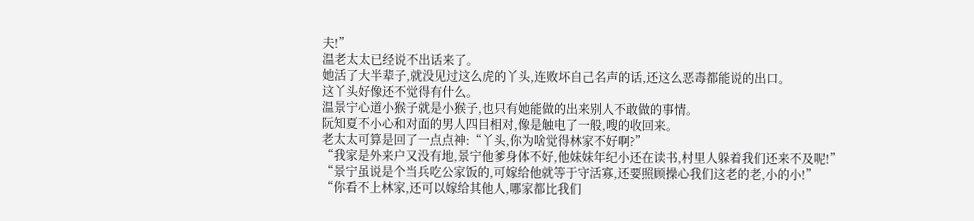夫!”
温老太太已经说不出话来了。
她活了大半辈子,就没见过这么虎的丫头,连败坏自己名声的话,还这么恶毒都能说的出口。
这丫头好像还不觉得有什么。
温景宁心道小猴子就是小猴子,也只有她能做的出来别人不敢做的事情。
阮知夏不小心和对面的男人四目相对,像是触电了一般,嗖的收回来。
老太太可算是回了一点点神:“丫头,你为啥觉得林家不好啊?”
“我家是外来户又没有地,景宁他爹身体不好,他妹妹年纪小还在读书,村里人躲着我们还来不及呢!”
“景宁虽说是个当兵吃公家饭的,可嫁给他就等于守活寡,还要照顾操心我们这老的老,小的小!”
“你看不上林家,还可以嫁给其他人,哪家都比我们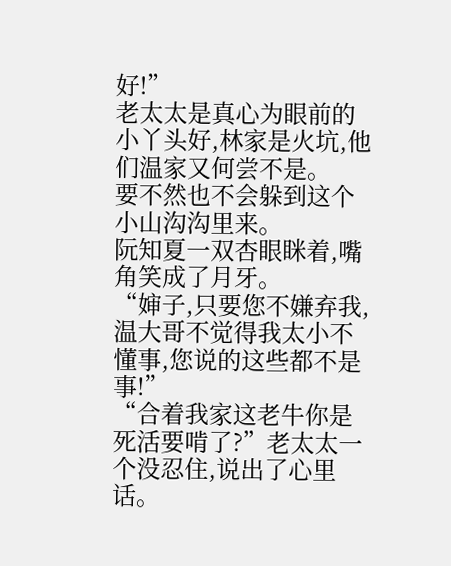好!”
老太太是真心为眼前的小丫头好,林家是火坑,他们温家又何尝不是。
要不然也不会躲到这个小山沟沟里来。
阮知夏一双杏眼眯着,嘴角笑成了月牙。
“婶子,只要您不嫌弃我,温大哥不觉得我太小不懂事,您说的这些都不是事!”
“合着我家这老牛你是死活要啃了?”老太太一个没忍住,说出了心里话。